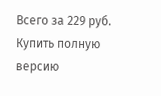Всего за 229 руб. Купить полную версию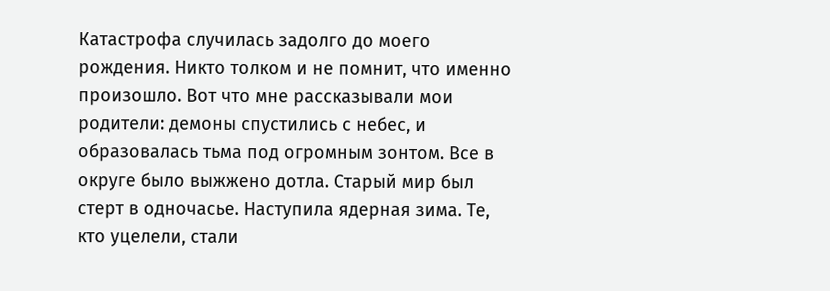Катастрофа случилась задолго до моего рождения. Никто толком и не помнит, что именно произошло. Вот что мне рассказывали мои родители: демоны спустились с небес, и образовалась тьма под огромным зонтом. Все в округе было выжжено дотла. Старый мир был стерт в одночасье. Наступила ядерная зима. Те, кто уцелели, стали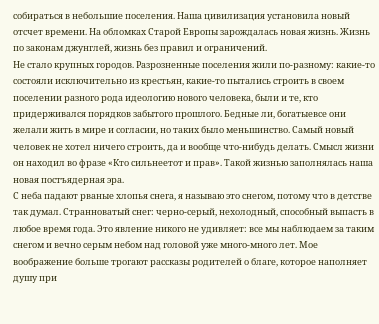собираться в небольшие поселения. Наша цивилизация установила новый отсчет времени. На обломках Старой Европы зарождалась новая жизнь. Жизнь по законам джунглей, жизнь без правил и ограничений.
Не стало крупных городов. Разрозненные поселения жили по-разному: какие-то состояли исключительно из крестьян, какие-то пытались строить в своем поселении разного рода идеологию нового человека, были и те, кто придерживался порядков забытого прошлого. Бедные ли, богатыевсе они желали жить в мире и согласии, но таких было меньшинство. Самый новый человек не хотел ничего строить, да и вообще что-нибудь делать. Смысл жизни он находил во фразе «Кто сильнеетот и прав». Такой жизнью заполнялась наша новая постъядерная эра.
С неба падают рваные хлопья снега, я называю это снегом, потому что в детстве так думал. Странноватый снег: черно-серый, нехолодный, способный выпасть в любое время года. Это явление никого не удивляет: все мы наблюдаем за таким снегом и вечно серым небом над головой уже много-много лет. Мое воображение больше трогают рассказы родителей о благе, которое наполняет душу при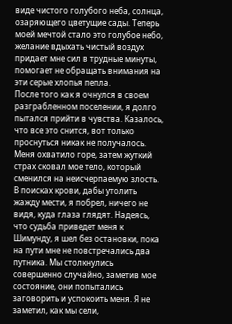виде чистого голубого неба, солнца, озаряющего цветущие сады. Теперь моей мечтой стало это голубое небо, желание вдыхать чистый воздух придает мне сил в трудные минуты, помогает не обращать внимания на эти серые хлопья пепла.
После того как я очнулся в своем разграбленном поселении, я долго пытался прийти в чувства. Казалось, что все это снится, вот только проснуться никак не получалось. Меня охватило горе, затем жуткий страх сковал мое тело, который сменился на неисчерпаемую злость. В поисках крови, дабы утолить жажду мести, я побрел, ничего не видя, куда глаза глядят. Надеясь, что судьба приведет меня к Шимунду, я шел без остановки, пока на пути мне не повстречались два путника. Мы столкнулись совершенно случайно, заметив мое состояние, они попытались заговорить и успокоить меня. Я не заметил, как мы сели,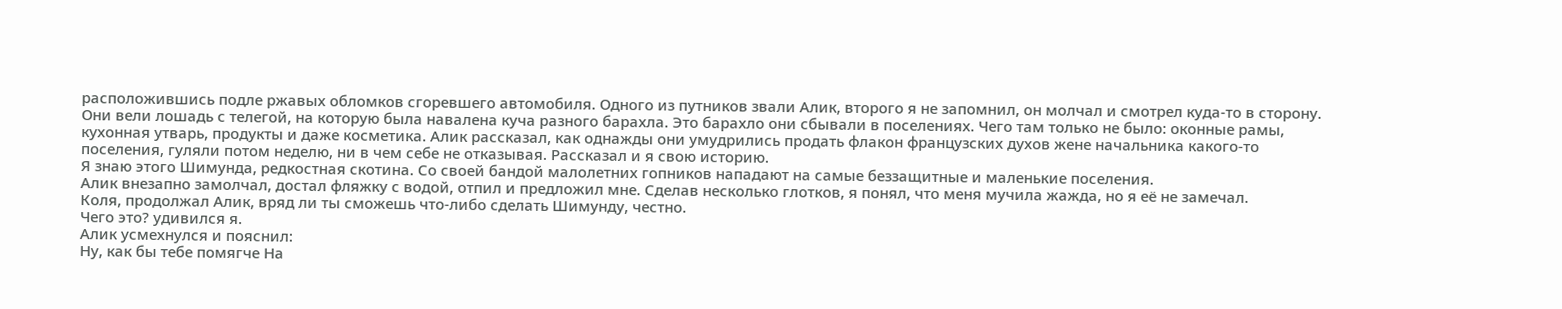расположившись подле ржавых обломков сгоревшего автомобиля. Одного из путников звали Алик, второго я не запомнил, он молчал и смотрел куда-то в сторону. Они вели лошадь с телегой, на которую была навалена куча разного барахла. Это барахло они сбывали в поселениях. Чего там только не было: оконные рамы, кухонная утварь, продукты и даже косметика. Алик рассказал, как однажды они умудрились продать флакон французских духов жене начальника какого-то поселения, гуляли потом неделю, ни в чем себе не отказывая. Рассказал и я свою историю.
Я знаю этого Шимунда, редкостная скотина. Со своей бандой малолетних гопников нападают на самые беззащитные и маленькие поселения.
Алик внезапно замолчал, достал фляжку с водой, отпил и предложил мне. Сделав несколько глотков, я понял, что меня мучила жажда, но я её не замечал.
Коля, продолжал Алик, вряд ли ты сможешь что-либо сделать Шимунду, честно.
Чего это? удивился я.
Алик усмехнулся и пояснил:
Ну, как бы тебе помягче На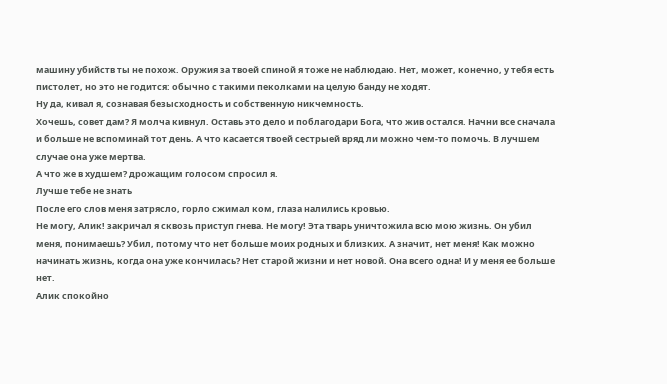машину убийств ты не похож. Оружия за твоей спиной я тоже не наблюдаю. Нет, может, конечно, у тебя есть пистолет, но это не годится: обычно с такими пеколками на целую банду не ходят.
Ну да, кивал я, сознавая безысходность и собственную никчемность.
Хочешь, совет дам? Я молча кивнул. Оставь это дело и поблагодари Бога, что жив остался. Начни все сначала и больше не вспоминай тот день. А что касается твоей сестрыей вряд ли можно чем-то помочь. В лучшем случае она уже мертва.
А что же в худшем? дрожащим голосом спросил я.
Лучше тебе не знать
После его слов меня затрясло, горло сжимал ком, глаза налились кровью.
Не могу, Алик! закричал я сквозь приступ гнева. Не могу! Эта тварь уничтожила всю мою жизнь. Он убил меня, понимаешь? Убил, потому что нет больше моих родных и близких. А значит, нет меня! Как можно начинать жизнь, когда она уже кончилась? Нет старой жизни и нет новой. Она всего одна! И у меня ее больше нет.
Алик спокойно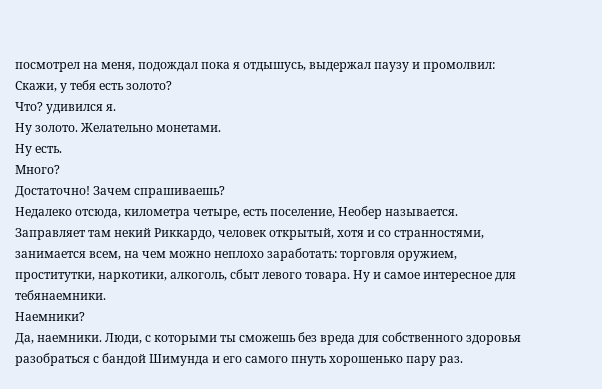посмотрел на меня, подождал пока я отдышусь, выдержал паузу и промолвил:
Скажи, у тебя есть золото?
Что? удивился я.
Ну золото. Желательно монетами.
Ну есть.
Много?
Достаточно! Зачем спрашиваешь?
Недалеко отсюда, километра четыре, есть поселение, Необер называется. Заправляет там некий Риккардо, человек открытый, хотя и со странностями, занимается всем, на чем можно неплохо заработать: торговля оружием, проститутки, наркотики, алкоголь, сбыт левого товара. Ну и самое интересное для тебянаемники.
Наемники?
Да, наемники. Люди, с которыми ты сможешь без вреда для собственного здоровья разобраться с бандой Шимунда и его самого пнуть хорошенько пару раз.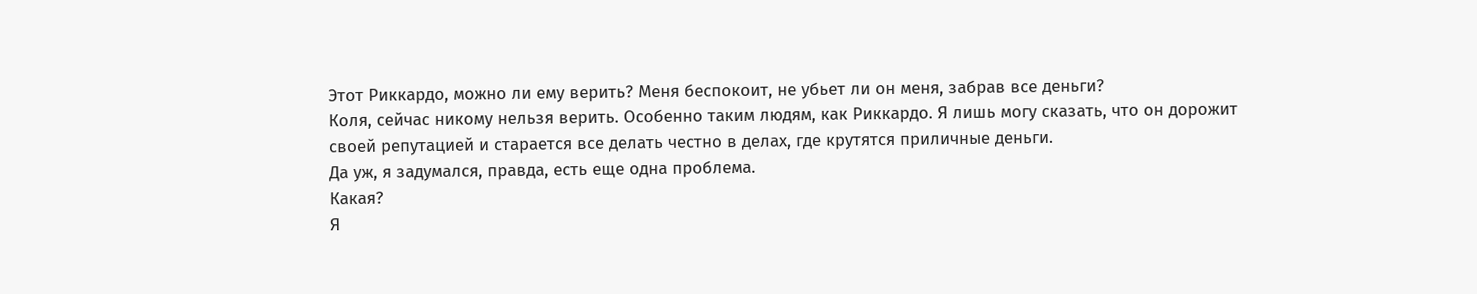Этот Риккардо, можно ли ему верить? Меня беспокоит, не убьет ли он меня, забрав все деньги?
Коля, сейчас никому нельзя верить. Особенно таким людям, как Риккардо. Я лишь могу сказать, что он дорожит своей репутацией и старается все делать честно в делах, где крутятся приличные деньги.
Да уж, я задумался, правда, есть еще одна проблема.
Какая?
Я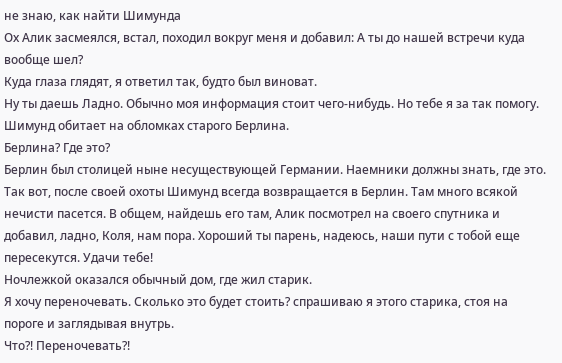не знаю, как найти Шимунда
Ох Алик засмеялся, встал, походил вокруг меня и добавил: А ты до нашей встречи куда вообще шел?
Куда глаза глядят, я ответил так, будто был виноват.
Ну ты даешь Ладно. Обычно моя информация стоит чего-нибудь. Но тебе я за так помогу. Шимунд обитает на обломках старого Берлина.
Берлина? Где это?
Берлин был столицей ныне несуществующей Германии. Наемники должны знать, где это. Так вот, после своей охоты Шимунд всегда возвращается в Берлин. Там много всякой нечисти пасется. В общем, найдешь его там, Алик посмотрел на своего спутника и добавил, ладно, Коля, нам пора. Хороший ты парень, надеюсь, наши пути с тобой еще пересекутся. Удачи тебе!
Ночлежкой оказался обычный дом, где жил старик.
Я хочу переночевать. Сколько это будет стоить? спрашиваю я этого старика, стоя на пороге и заглядывая внутрь.
Что?! Переночевать?!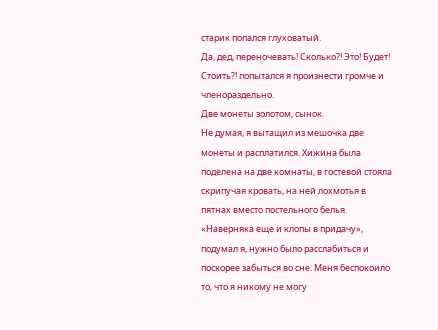старик попался глуховатый.
Да, дед, переночевать! Сколько?! Это! Будет! Стоить?! попытался я произнести громче и членораздельно.
Две монеты золотом, сынок.
Не думая, я вытащил из мешочка две монеты и расплатился. Хижина была поделена на две комнаты, в гостевой стояла скрипучая кровать, на ней лохмотья в пятнах вместо постельного белья. «Наверняка еще и клопы в придачу», подумал я, нужно было расслабиться и поскорее забыться во сне. Меня беспокоило то, что я никому не могу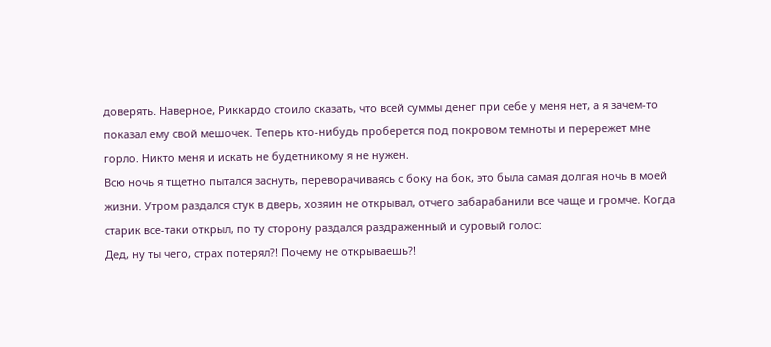доверять. Наверное, Риккардо стоило сказать, что всей суммы денег при себе у меня нет, а я зачем-то показал ему свой мешочек. Теперь кто-нибудь проберется под покровом темноты и перережет мне горло. Никто меня и искать не будетникому я не нужен.
Всю ночь я тщетно пытался заснуть, переворачиваясь с боку на бок, это была самая долгая ночь в моей жизни. Утром раздался стук в дверь, хозяин не открывал, отчего забарабанили все чаще и громче. Когда старик все-таки открыл, по ту сторону раздался раздраженный и суровый голос:
Дед, ну ты чего, страх потерял?! Почему не открываешь?!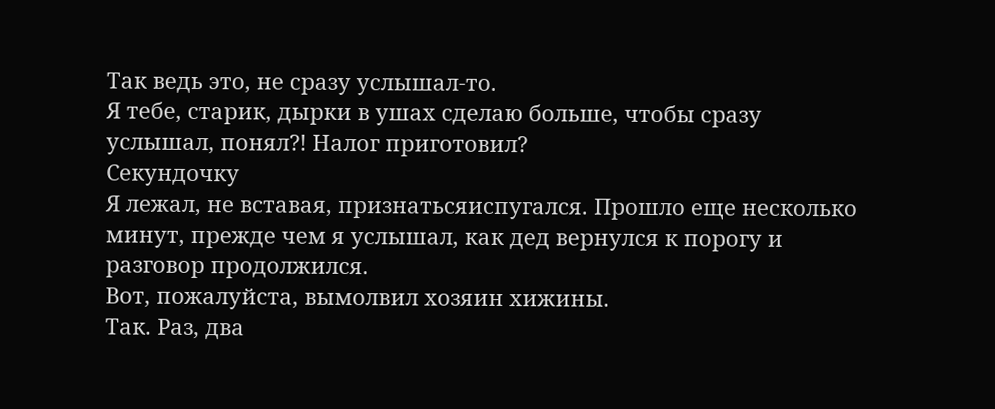Так ведь это, не сразу услышал-то.
Я тебе, старик, дырки в ушах сделаю больше, чтобы сразу услышал, понял?! Налог приготовил?
Секундочку
Я лежал, не вставая, признатьсяиспугался. Прошло еще несколько минут, прежде чем я услышал, как дед вернулся к порогу и разговор продолжился.
Вот, пожалуйста, вымолвил хозяин хижины.
Так. Раз, два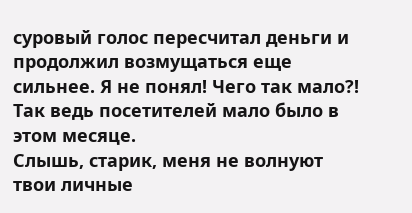суровый голос пересчитал деньги и продолжил возмущаться еще сильнее. Я не понял! Чего так мало?!
Так ведь посетителей мало было в этом месяце.
Слышь, старик, меня не волнуют твои личные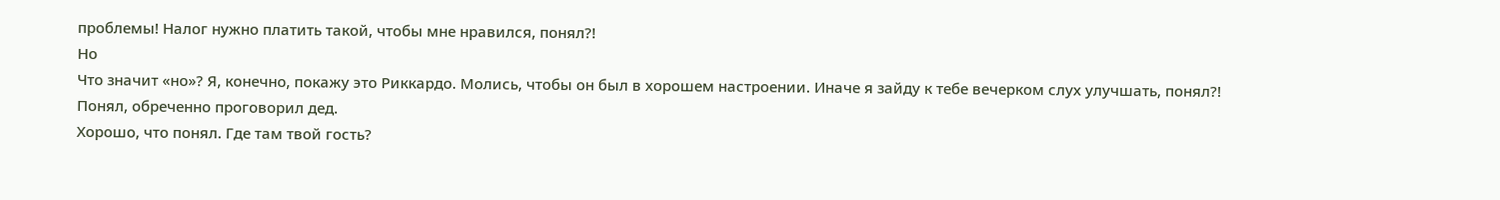проблемы! Налог нужно платить такой, чтобы мне нравился, понял?!
Но
Что значит «но»? Я, конечно, покажу это Риккардо. Молись, чтобы он был в хорошем настроении. Иначе я зайду к тебе вечерком слух улучшать, понял?!
Понял, обреченно проговорил дед.
Хорошо, что понял. Где там твой гость?